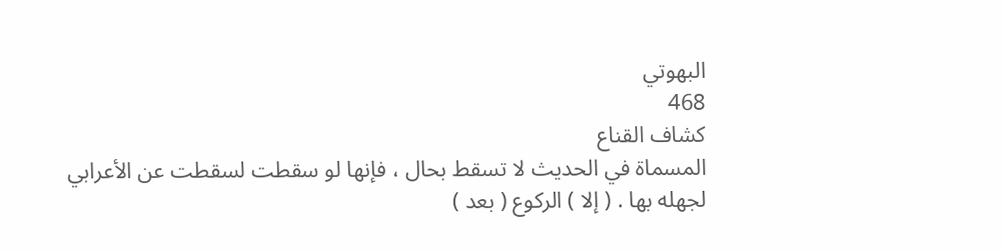البهوتي
468
كشاف القناع
المسماة في الحديث لا تسقط بحال ، فإنها لو سقطت لسقطت عن الأعرابي لجهله بها . ( إلا ) الركوع ( بعد )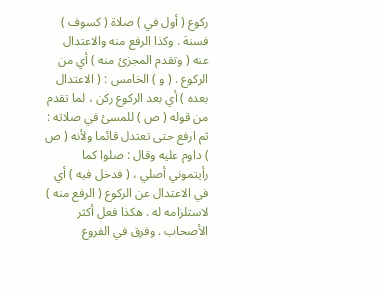ركوع ( أول في ) صلاة ( كسوف ) فسنة . وكذا الرفع منه والاعتدال عنه ( وتقدم المجزئ منه ) أي من الركوع . ( و ) الخامس : ( الاعتدال بعده ) أي بعد الركوع ركن ، لما تقدم من قوله ( ص ) للمسئ في صلاته : ثم ارفع حتى تعتدل قائما ولأنه ( ص ) داوم عليه وقال : صلوا كما رأيتموني أصلي ، ( فدخل فيه ) أي في الاعتدال عن الركوع ( الرفع منه ) لاستلزامه له . هكذا فعل أكثر الأصحاب . وفرق في الفروع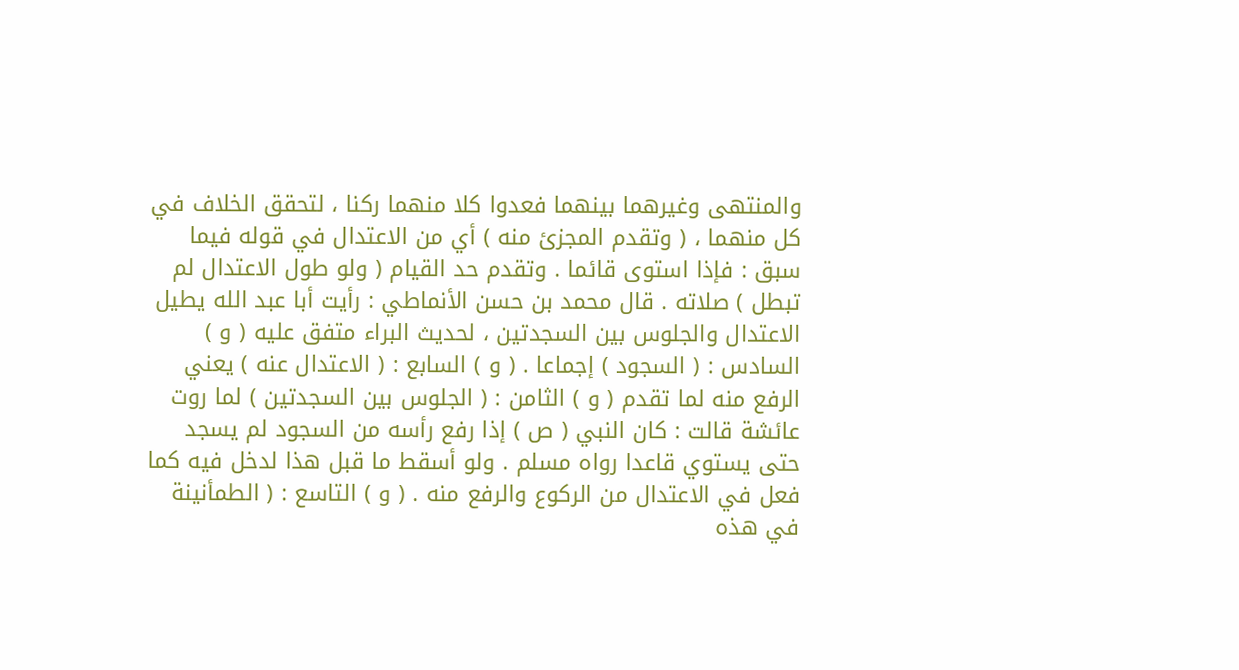والمنتهى وغيرهما بينهما فعدوا كلا منهما ركنا ، لتحقق الخلاف في كل منهما ، ( وتقدم المجزئ منه ) أي من الاعتدال في قوله فيما سبق : فإذا استوى قائما . وتقدم حد القيام ( ولو طول الاعتدال لم تبطل ) صلاته . قال محمد بن حسن الأنماطي : رأيت أبا عبد الله يطيل الاعتدال والجلوس بين السجدتين ، لحديث البراء متفق عليه ( و ) السادس : ( السجود ) إجماعا . ( و ) السابع : ( الاعتدال عنه ) يعني الرفع منه لما تقدم ( و ) الثامن : ( الجلوس بين السجدتين ) لما روت عائشة قالت : كان النبي ( ص ) إذا رفع رأسه من السجود لم يسجد حتى يستوي قاعدا رواه مسلم . ولو أسقط ما قبل هذا لدخل فيه كما فعل في الاعتدال من الركوع والرفع منه . ( و ) التاسع : ( الطمأنينة في هذه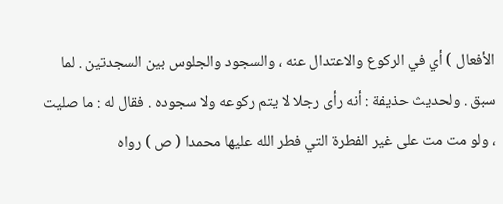الأفعال ) أي في الركوع والاعتدال عنه ، والسجود والجلوس بين السجدتين . لما سبق . ولحديث حذيفة : أنه رأى رجلا لا يتم ركوعه ولا سجوده . فقال له : ما صليت ، ولو مت مت على غير الفطرة التي فطر الله عليها محمدا ( ص ) رواه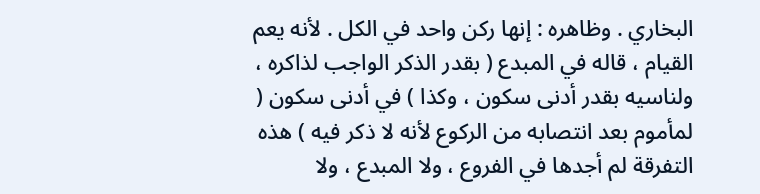البخاري . وظاهره : إنها ركن واحد في الكل . لأنه يعم القيام ، قاله في المبدع ( بقدر الذكر الواجب لذاكره ، ولناسيه بقدر أدنى سكون ، وكذا ) في أدنى سكون ( لمأموم بعد انتصابه من الركوع لأنه لا ذكر فيه ) هذه التفرقة لم أجدها في الفروع ، ولا المبدع ، ولا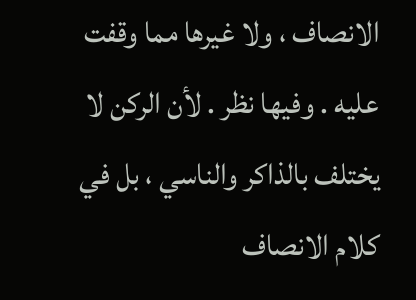الانصاف ، ولا غيرها مما وقفت عليه . وفيها نظر . لأن الركن لا يختلف بالذاكر والناسي ، بل في كلام الانصاف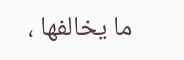ما يخالفها ،